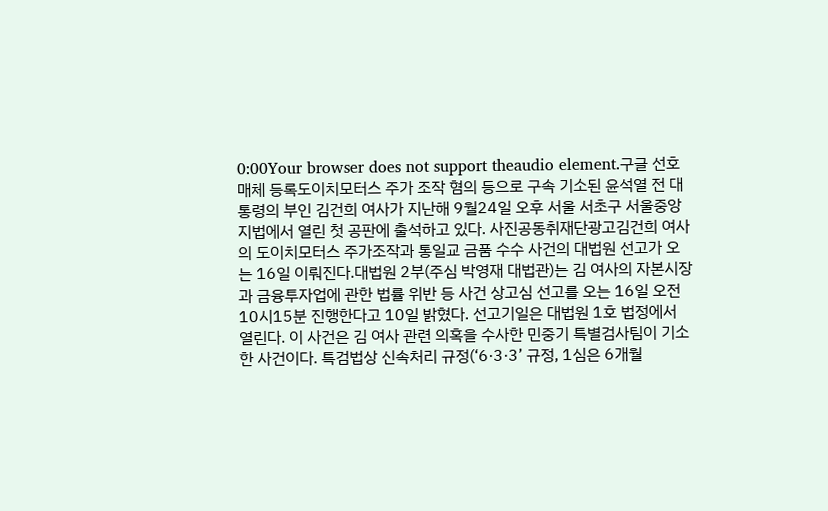0:00Your browser does not support theaudio element.구글 선호 매체 등록도이치모터스 주가 조작 혐의 등으로 구속 기소된 윤석열 전 대통령의 부인 김건희 여사가 지난해 9월24일 오후 서울 서초구 서울중앙지법에서 열린 첫 공판에 출석하고 있다. 사진공동취재단광고김건희 여사의 도이치모터스 주가조작과 통일교 금품 수수 사건의 대법원 선고가 오는 16일 이뤄진다.대법원 2부(주심 박영재 대법관)는 김 여사의 자본시장과 금융투자업에 관한 법률 위반 등 사건 상고심 선고를 오는 16일 오전 10시15분 진행한다고 10일 밝혔다. 선고기일은 대법원 1호 법정에서 열린다. 이 사건은 김 여사 관련 의혹을 수사한 민중기 특별검사팀이 기소한 사건이다. 특검법상 신속처리 규정(‘6·3·3’ 규정, 1심은 6개월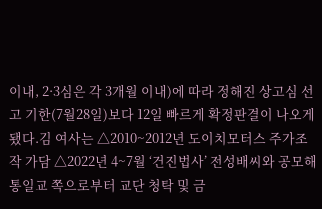이내, 2·3심은 각 3개월 이내)에 따라 정해진 상고심 선고 기한(7월28일)보다 12일 빠르게 확정판결이 나오게 됐다.김 여사는 △2010~2012년 도이치모터스 주가조작 가담 △2022년 4~7월 ‘건진법사’ 전성배씨와 공모해 통일교 쪽으로부터 교단 청탁 및 금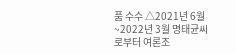품 수수 △2021년 6월~2022년 3월 명태균씨로부터 여론조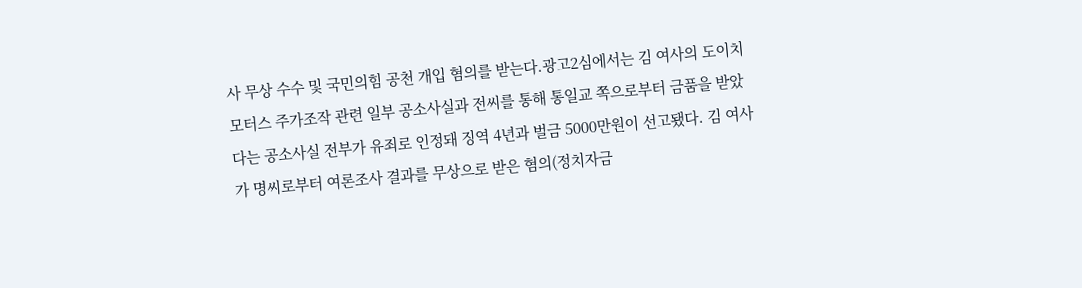사 무상 수수 및 국민의힘 공천 개입 혐의를 받는다.광고2심에서는 김 여사의 도이치모터스 주가조작 관련 일부 공소사실과 전씨를 통해 통일교 쪽으로부터 금품을 받았다는 공소사실 전부가 유죄로 인정돼 징역 4년과 벌금 5000만원이 선고됐다. 김 여사가 명씨로부터 여론조사 결과를 무상으로 받은 혐의(정치자금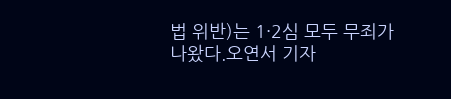법 위반)는 1·2심 모두 무죄가 나왔다.오연서 기자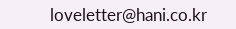loveletter@hani.co.kr